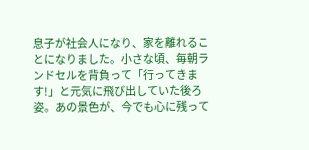息子が社会人になり、家を離れることになりました。小さな頃、毎朝ランドセルを背負って「行ってきます!」と元気に飛び出していた後ろ姿。あの景色が、今でも心に残って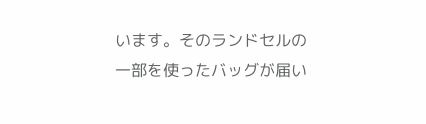います。そのランドセルの一部を使ったバッグが届い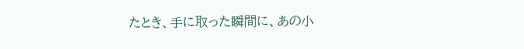たとき、手に取った瞬間に、あの小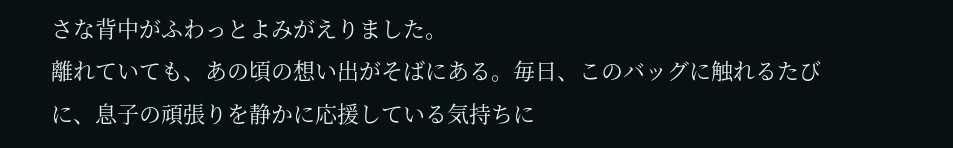さな背中がふわっとよみがえりました。
離れていても、あの頃の想い出がそばにある。毎日、このバッグに触れるたびに、息子の頑張りを静かに応援している気持ちに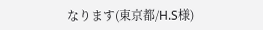なります(東京都/H.S様)